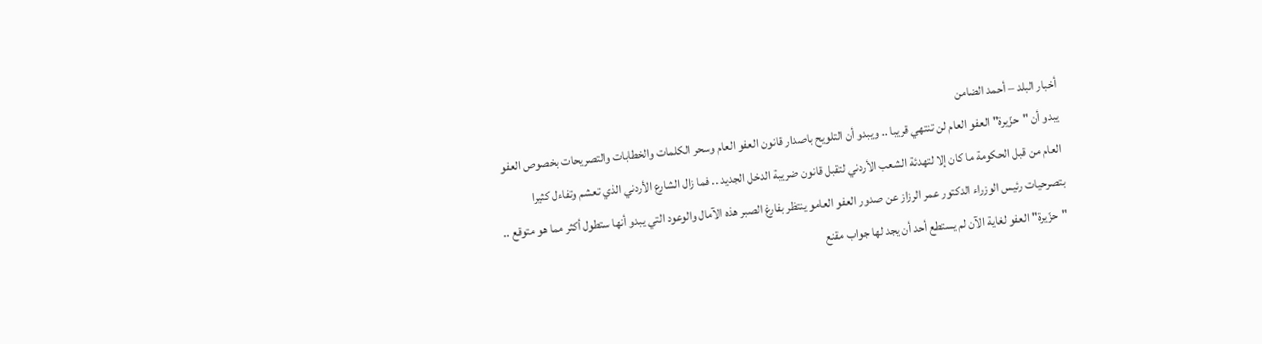أخبار البلد – أحمد الضامن
يبدو أن "حزّيرة" العفو العام لن تنتهي قريبا .. ويبدو أن التلويح باصدار قانون العفو العام وسحر الكلمات والخطابات والتصريحات بخصوص العفو العام من قبل الحكومة ما كان إلا لتهدئة الشعب الأردني لتقبل قانون ضريبة الدخل الجديد .. فما زال الشارع الأردني الذي تعشم وتفاءل كثيرا بتصرحيات رئيس الوزراء الدكتور عمر الرزاز عن صدور العفو العامو ينتظر بفارغ الصبر هذه الآمال والوعود التي يبدو أنها ستطول أكثر مما هو متوقع ..
"حزّيرة" العفو لغاية الآن لم يستطع أحد أن يجد لها جواب مقنع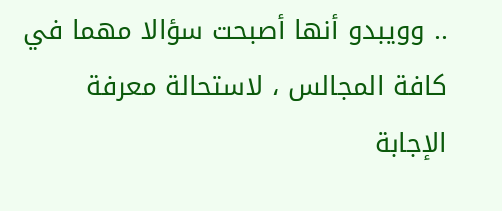.. وويبدو أنها أصبحت سؤالا مهما في كافة المجالس ، لاستحالة معرفة الإجابة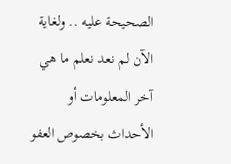الصحيحة عليه .. ولغاية الآن لم نعد نعلم ما هي آخر المعلومات أو الأحداث بخصوص العفو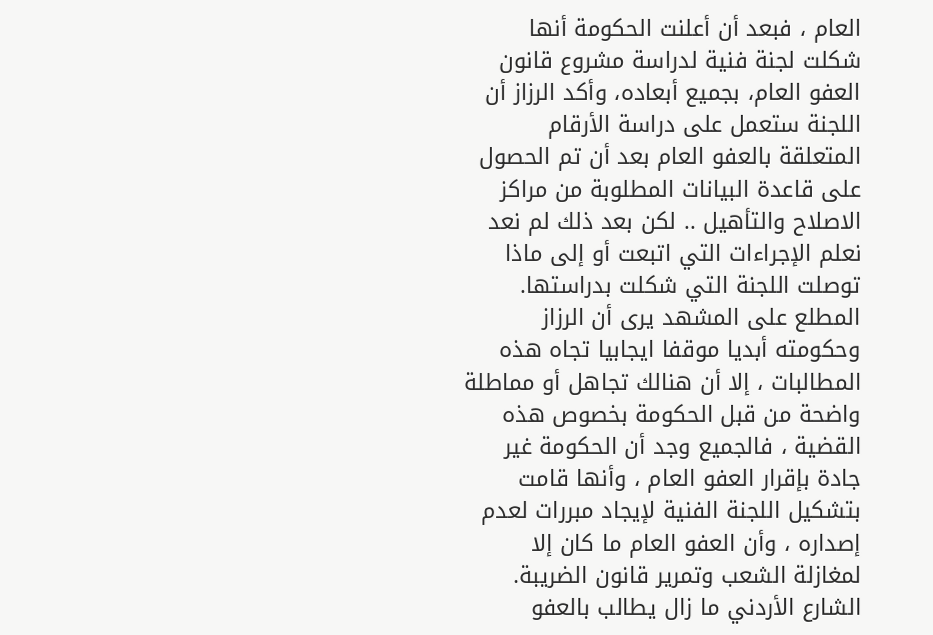العام ، فبعد أن أعلنت الحكومة أنها شكلت لجنة فنية لدراسة مشروع قانون العفو العام، بجميع أبعاده، وأكد الرزاز أن اللجنة ستعمل على دراسة الأرقام المتعلقة بالعفو العام بعد أن تم الحصول على قاعدة البيانات المطلوبة من مراكز الاصلاح والتأهيل .. لكن بعد ذلك لم نعد نعلم الإجراءات التي اتبعت أو إلى ماذا توصلت اللجنة التي شكلت بدراستها.
المطلع على المشهد يرى أن الرزاز وحكومته أبديا موقفا ايجابيا تجاه هذه المطالبات ، إلا أن هنالك تجاهل أو مماطلة واضحة من قبل الحكومة بخصوص هذه القضية ، فالجميع وجد أن الحكومة غير جادة بإقرار العفو العام ، وأنها قامت بتشكيل اللجنة الفنية لإيجاد مبررات لعدم إصداره ، وأن العفو العام ما كان إلا لمغازلة الشعب وتمرير قانون الضريبة.
الشارع الأردني ما زال يطالب بالعفو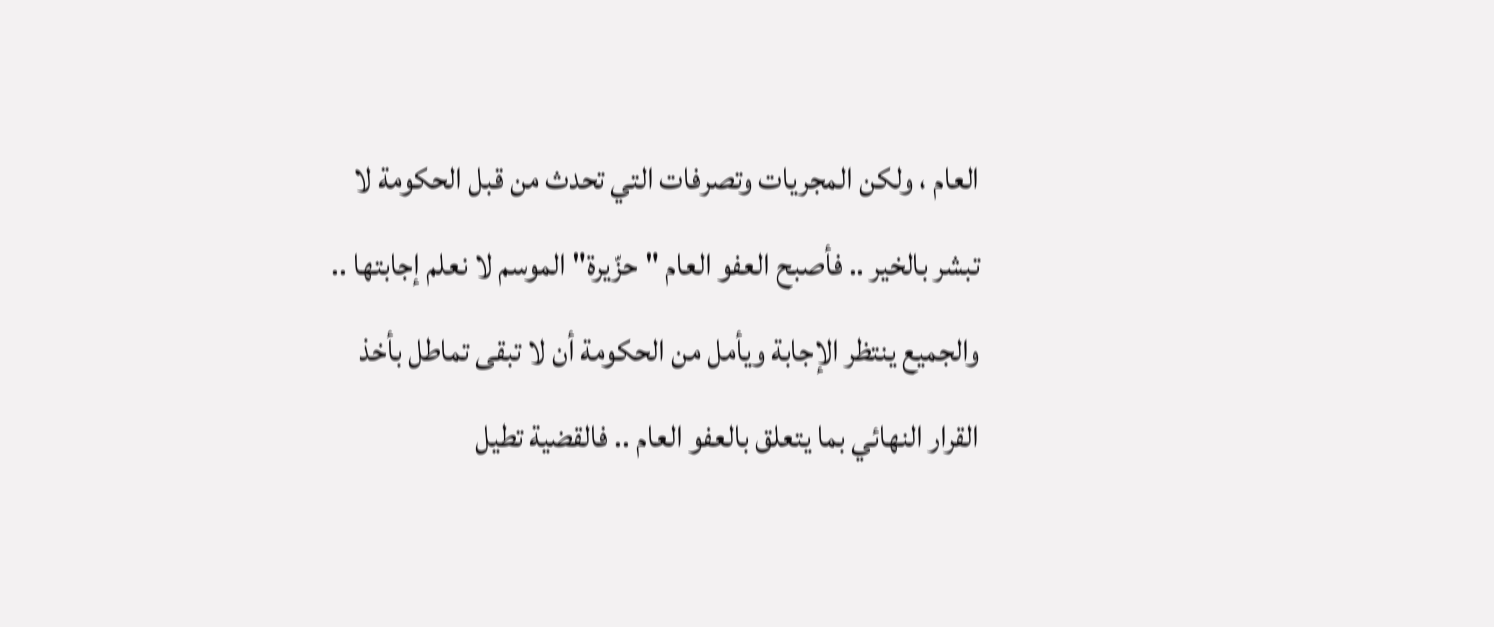العام ، ولكن المجريات وتصرفات التي تحدث من قبل الحكومة لا تبشر بالخير .. فأصبح العفو العام "حزّيرة" الموسم لا نعلم إجابتها .. والجميع ينتظر الإجابة ويأمل من الحكومة أن لا تبقى تماطل بأخذ القرار النهائي بما يتعلق بالعفو العام .. فالقضية تطيل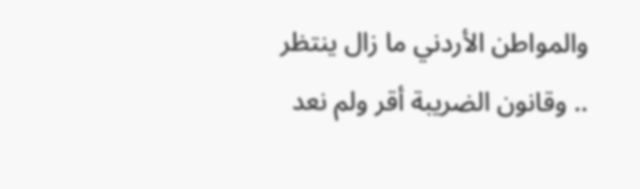والمواطن الأردني ما زال ينتظر .. وقانون الضريبة أقر ولم نعد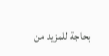بحاجة للمزيد من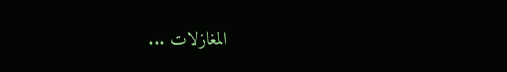المغازلات ...